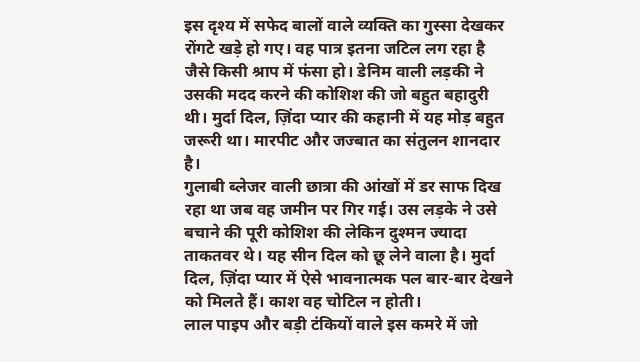इस दृश्य में सफेद बालों वाले व्यक्ति का गुस्सा देखकर रोंगटे खड़े हो गए। वह पात्र इतना जटिल लग रहा है जैसे किसी श्राप में फंसा हो। डेनिम वाली लड़की ने उसकी मदद करने की कोशिश की जो बहुत बहादुरी थी। मुर्दा दिल, ज़िंदा प्यार की कहानी में यह मोड़ बहुत जरूरी था। मारपीट और जज्बात का संतुलन शानदार है।
गुलाबी ब्लेजर वाली छात्रा की आंखों में डर साफ दिख रहा था जब वह जमीन पर गिर गई। उस लड़के ने उसे बचाने की पूरी कोशिश की लेकिन दुश्मन ज्यादा ताकतवर थे। यह सीन दिल को छू लेने वाला है। मुर्दा दिल, ज़िंदा प्यार में ऐसे भावनात्मक पल बार-बार देखने को मिलते हैं। काश वह चोटिल न होती।
लाल पाइप और बड़ी टंकियों वाले इस कमरे में जो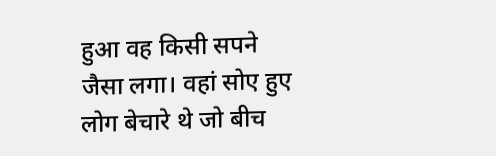हुआ वह किसी सपने जैसा लगा। वहां सोए हुए लोग बेचारे थे जो बीच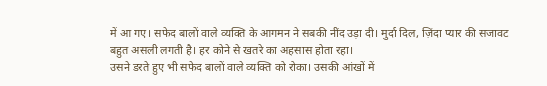में आ गए। सफेद बालों वाले व्यक्ति के आगमन ने सबकी नींद उड़ा दी। मुर्दा दिल, ज़िंदा प्यार की सजावट बहुत असली लगती है। हर कोने से खतरे का अहसास होता रहा।
उसने डरते हुए भी सफेद बालों वाले व्यक्ति को रोका। उसकी आंखों में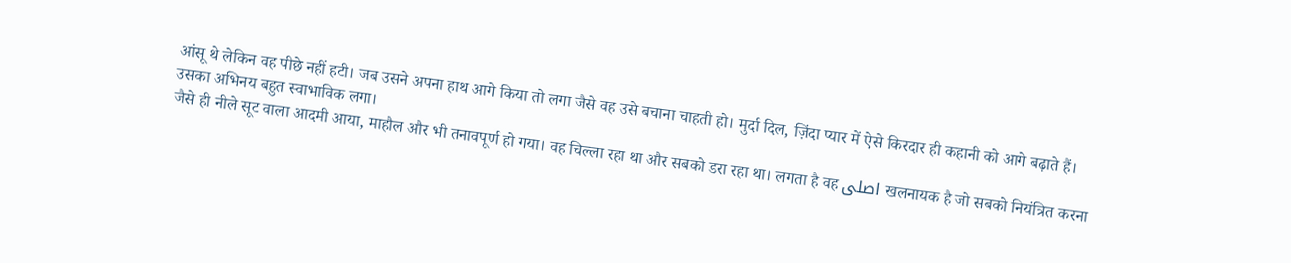आंसू थे लेकिन वह पीछे नहीं हटी। जब उसने अपना हाथ आगे किया तो लगा जैसे वह उसे बचाना चाहती हो। मुर्दा दिल, ज़िंदा प्यार में ऐसे किरदार ही कहानी को आगे बढ़ाते हैं। उसका अभिनय बहुत स्वाभाविक लगा।
जैसे ही नीले सूट वाला आदमी आया, माहौल और भी तनावपूर्ण हो गया। वह चिल्ला रहा था और सबको डरा रहा था। लगता है वह اصلی खलनायक है जो सबको नियंत्रित करना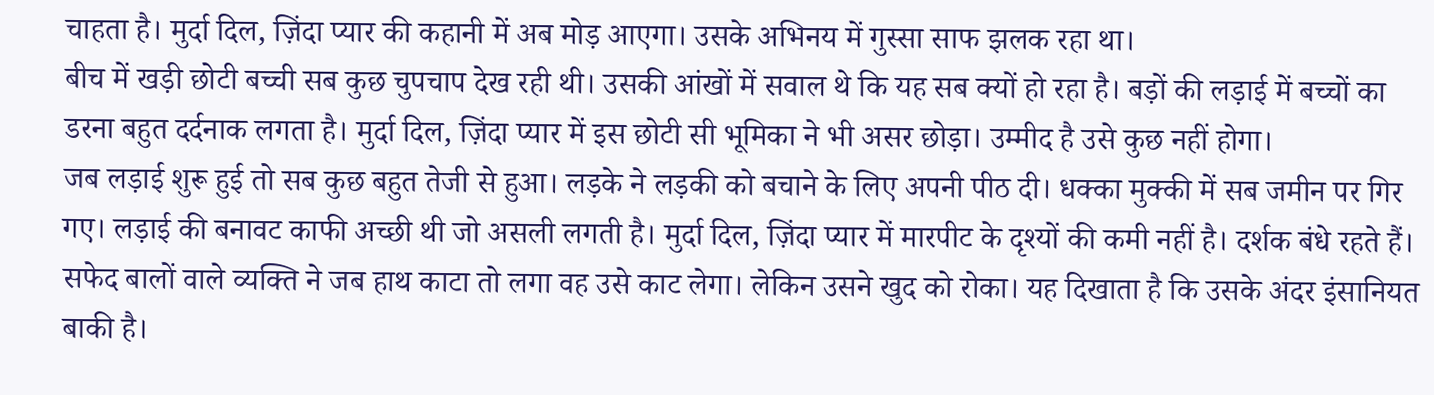चाहता है। मुर्दा दिल, ज़िंदा प्यार की कहानी में अब मोड़ आएगा। उसके अभिनय में गुस्सा साफ झलक रहा था।
बीच में खड़ी छोटी बच्ची सब कुछ चुपचाप देख रही थी। उसकी आंखों में सवाल थे कि यह सब क्यों हो रहा है। बड़ों की लड़ाई में बच्चों का डरना बहुत दर्दनाक लगता है। मुर्दा दिल, ज़िंदा प्यार में इस छोटी सी भूमिका ने भी असर छोड़ा। उम्मीद है उसे कुछ नहीं होगा।
जब लड़ाई शुरू हुई तो सब कुछ बहुत तेजी से हुआ। लड़के ने लड़की को बचाने के लिए अपनी पीठ दी। धक्का मुक्की में सब जमीन पर गिर गए। लड़ाई की बनावट काफी अच्छी थी जो असली लगती है। मुर्दा दिल, ज़िंदा प्यार में मारपीट के दृश्यों की कमी नहीं है। दर्शक बंधे रहते हैं।
सफेद बालों वाले व्यक्ति ने जब हाथ काटा तो लगा वह उसे काट लेगा। लेकिन उसने खुद को रोका। यह दिखाता है कि उसके अंदर इंसानियत बाकी है।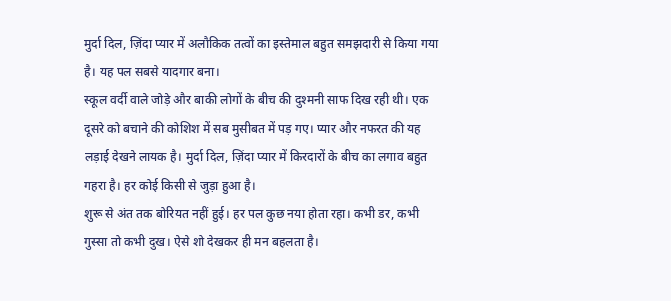मुर्दा दिल, ज़िंदा प्यार में अलौकिक तत्वों का इस्तेमाल बहुत समझदारी से किया गया है। यह पल सबसे यादगार बना।
स्कूल वर्दी वाले जोड़े और बाकी लोगों के बीच की दुश्मनी साफ दिख रही थी। एक दूसरे को बचाने की कोशिश में सब मुसीबत में पड़ गए। प्यार और नफरत की यह लड़ाई देखने लायक है। मुर्दा दिल, ज़िंदा प्यार में किरदारों के बीच का लगाव बहुत गहरा है। हर कोई किसी से जुड़ा हुआ है।
शुरू से अंत तक बोरियत नहीं हुई। हर पल कुछ नया होता रहा। कभी डर, कभी गुस्सा तो कभी दुख। ऐसे शो देखकर ही मन बहलता है।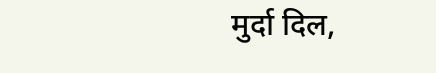मुर्दा दिल,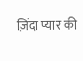ज़िंदा प्यार की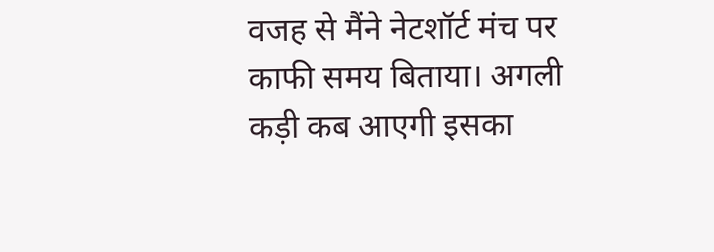वजह से मैंने नेटशॉर्ट मंच पर काफी समय बिताया। अगली कड़ी कब आएगी इसका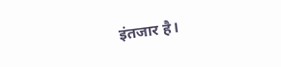इंतजार है।